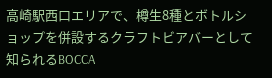高崎駅西口エリアで、樽生8種とボトルショップを併設するクラフトビアバーとして知られるBOCCA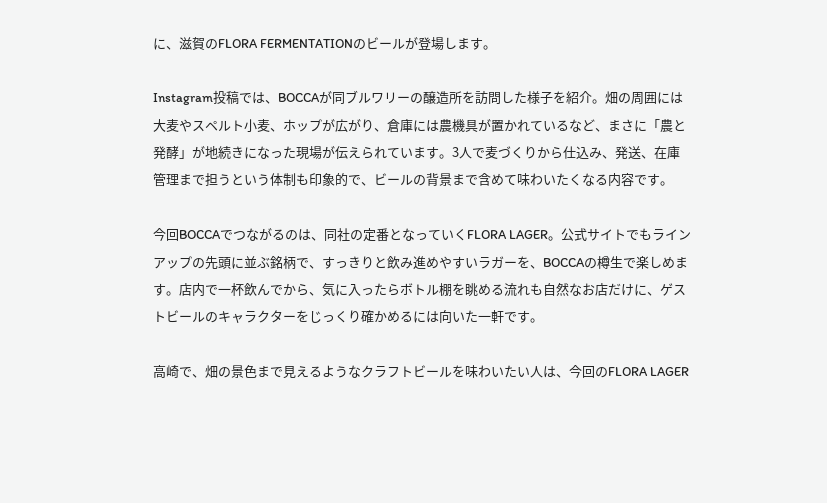に、滋賀のFLORA FERMENTATIONのビールが登場します。

Instagram投稿では、BOCCAが同ブルワリーの醸造所を訪問した様子を紹介。畑の周囲には大麦やスペルト小麦、ホップが広がり、倉庫には農機具が置かれているなど、まさに「農と発酵」が地続きになった現場が伝えられています。3人で麦づくりから仕込み、発送、在庫管理まで担うという体制も印象的で、ビールの背景まで含めて味わいたくなる内容です。

今回BOCCAでつながるのは、同社の定番となっていくFLORA LAGER。公式サイトでもラインアップの先頭に並ぶ銘柄で、すっきりと飲み進めやすいラガーを、BOCCAの樽生で楽しめます。店内で一杯飲んでから、気に入ったらボトル棚を眺める流れも自然なお店だけに、ゲストビールのキャラクターをじっくり確かめるには向いた一軒です。

高崎で、畑の景色まで見えるようなクラフトビールを味わいたい人は、今回のFLORA LAGER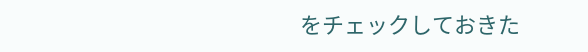をチェックしておきた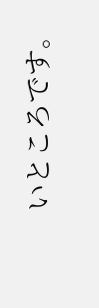いところです。